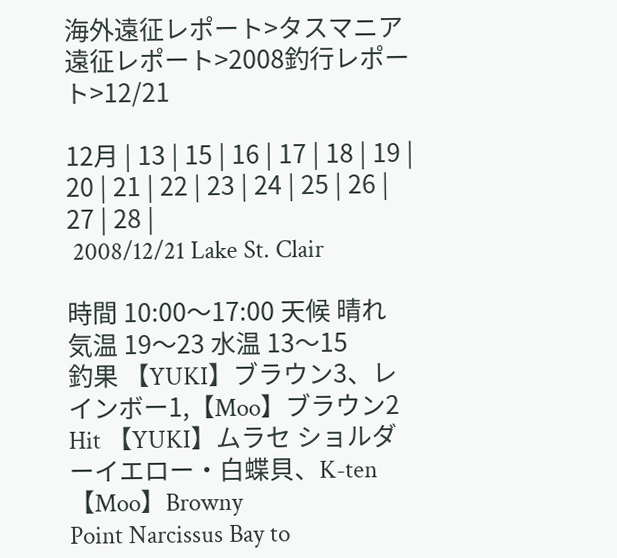海外遠征レポート>タスマニア遠征レポート>2008釣行レポート>12/21

12月 | 13 | 15 | 16 | 17 | 18 | 19 | 20 | 21 | 22 | 23 | 24 | 25 | 26 | 27 | 28 |
 2008/12/21 Lake St. Clair

時間 10:00〜17:00 天候 晴れ
気温 19〜23 水温 13〜15
釣果 【YUKI】ブラウン3、レインボー1,【Moo】ブラウン2
Hit 【YUKI】ムラセ ショルダーイエロー・白蝶貝、K-ten 【Moo】Browny
Point Narcissus Bay to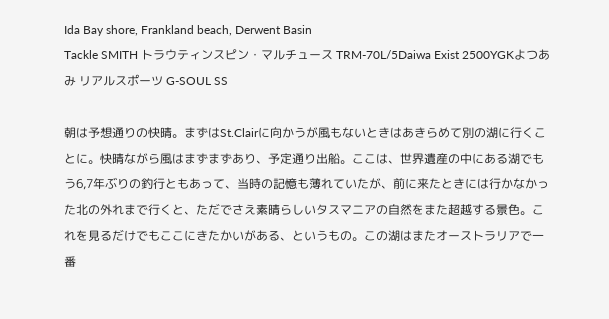Ida Bay shore, Frankland beach, Derwent Basin
Tackle SMITH トラウティンスピン・マルチュース TRM-70L/5Daiwa Exist 2500YGKよつあみ リアルスポーツ G-SOUL SS

朝は予想通りの快晴。まずはSt.Clairに向かうが風もないときはあきらめて別の湖に行くことに。快晴ながら風はまずまずあり、予定通り出船。ここは、世界遺産の中にある湖でもう6,7年ぶりの釣行ともあって、当時の記憶も薄れていたが、前に来たときには行かなかった北の外れまで行くと、ただでさえ素晴らしいタスマニアの自然をまた超越する景色。これを見るだけでもここにきたかいがある、というもの。この湖はまたオーストラリアで一番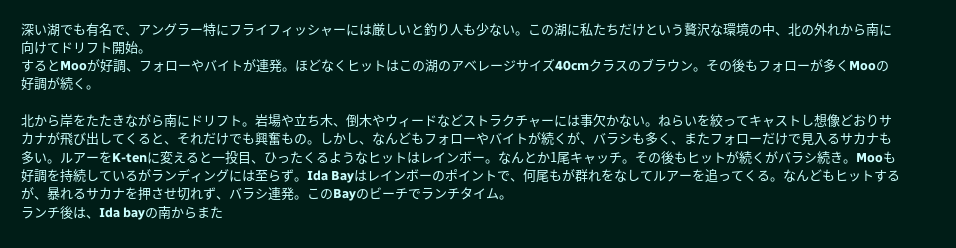深い湖でも有名で、アングラー特にフライフィッシャーには厳しいと釣り人も少ない。この湖に私たちだけという贅沢な環境の中、北の外れから南に向けてドリフト開始。
するとMooが好調、フォローやバイトが連発。ほどなくヒットはこの湖のアベレージサイズ40cmクラスのブラウン。その後もフォローが多くMooの好調が続く。

北から岸をたたきながら南にドリフト。岩場や立ち木、倒木やウィードなどストラクチャーには事欠かない。ねらいを絞ってキャストし想像どおりサカナが飛び出してくると、それだけでも興奮もの。しかし、なんどもフォローやバイトが続くが、バラシも多く、またフォローだけで見入るサカナも多い。ルアーをK-tenに変えると一投目、ひったくるようなヒットはレインボー。なんとか1尾キャッチ。その後もヒットが続くがバラシ続き。Mooも好調を持続しているがランディングには至らず。Ida Bayはレインボーのポイントで、何尾もが群れをなしてルアーを追ってくる。なんどもヒットするが、暴れるサカナを押させ切れず、バラシ連発。このBayのビーチでランチタイム。
ランチ後は、Ida bayの南からまた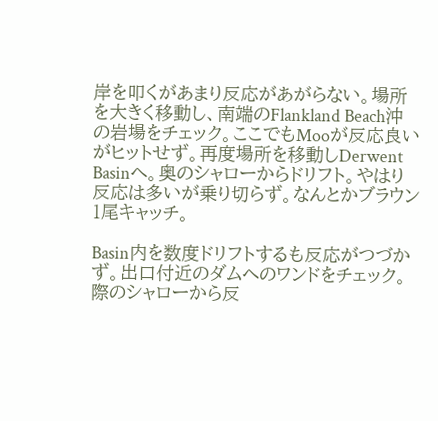岸を叩くがあまり反応があがらない。場所を大きく移動し、南端のFlankland Beach沖の岩場をチェック。ここでもMooが反応良いがヒットせず。再度場所を移動しDerwent Basinへ。奥のシャローからドリフト。やはり反応は多いが乗り切らず。なんとかブラウン1尾キャッチ。

Basin内を数度ドリフトするも反応がつづかず。出口付近のダムへのワンドをチェック。際のシャローから反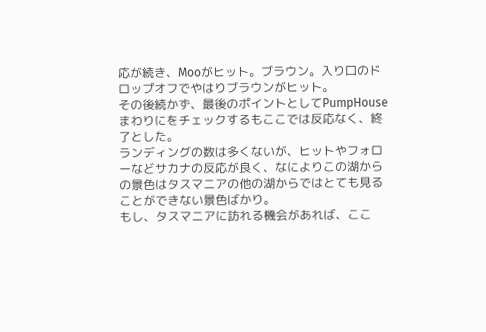応が続き、Mooがヒット。ブラウン。入り口のドロップオフでやはりブラウンがヒット。
その後続かず、最後のポイントとしてPumpHouseまわりにをチェックするもここでは反応なく、終了とした。
ランディングの数は多くないが、ヒットやフォローなどサカナの反応が良く、なによりこの湖からの景色はタスマニアの他の湖からではとても見ることができない景色ばかり。
もし、タスマニアに訪れる機会があれば、ここ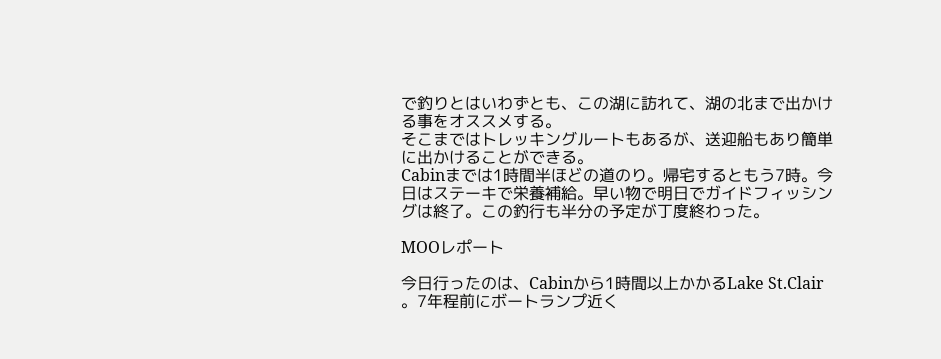で釣りとはいわずとも、この湖に訪れて、湖の北まで出かける事をオススメする。
そこまではトレッキングルートもあるが、送迎船もあり簡単に出かけることができる。
Cabinまでは1時間半ほどの道のり。帰宅するともう7時。今日はステーキで栄養補給。早い物で明日でガイドフィッシングは終了。この釣行も半分の予定が丁度終わった。

MOOレポート

今日行ったのは、Cabinから1時間以上かかるLake St.Clair 。7年程前にボートランプ近く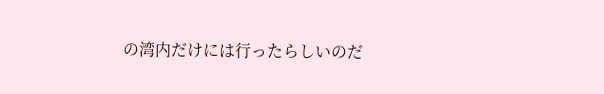の湾内だけには行ったらしいのだ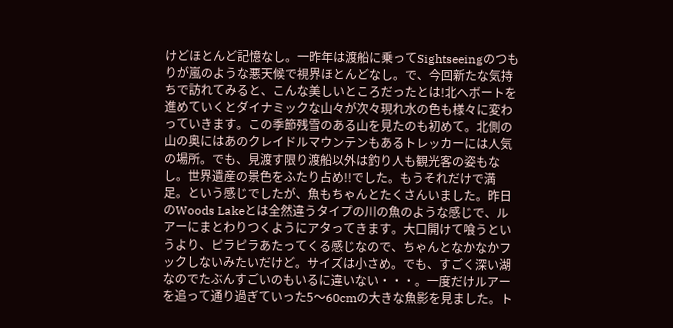けどほとんど記憶なし。一昨年は渡船に乗ってSightseeingのつもりが嵐のような悪天候で視界ほとんどなし。で、今回新たな気持ちで訪れてみると、こんな美しいところだったとは!北へボートを進めていくとダイナミックな山々が次々現れ水の色も様々に変わっていきます。この季節残雪のある山を見たのも初めて。北側の山の奥にはあのクレイドルマウンテンもあるトレッカーには人気の場所。でも、見渡す限り渡船以外は釣り人も観光客の姿もなし。世界遺産の景色をふたり占め!!でした。もうそれだけで満足。という感じでしたが、魚もちゃんとたくさんいました。昨日のWoods Lakeとは全然違うタイプの川の魚のような感じで、ルアーにまとわりつくようにアタってきます。大口開けて喰うというより、ピラピラあたってくる感じなので、ちゃんとなかなかフックしないみたいだけど。サイズは小さめ。でも、すごく深い湖なのでたぶんすごいのもいるに違いない・・・。一度だけルアーを追って通り過ぎていった5〜60cmの大きな魚影を見ました。ト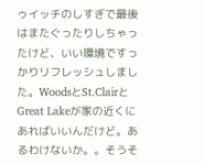ゥイッチのしすぎで最後はまたぐったりしちゃったけど、いい環境ですっかりリフレッシュしました。WoodsとSt.ClairとGreat Lakeが家の近くにあればいいんだけど。あるわけないか。。そうそ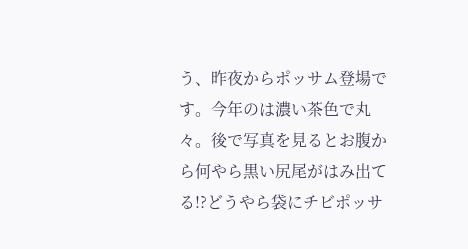う、昨夜からポッサム登場です。今年のは濃い茶色で丸々。後で写真を見るとお腹から何やら黒い尻尾がはみ出てる!?どうやら袋にチビポッサ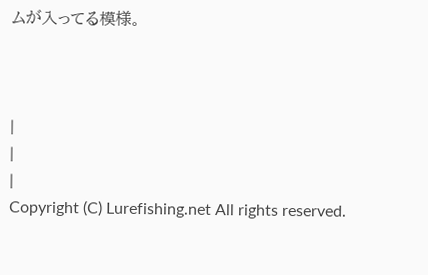ムが入ってる模様。



|
|
|
Copyright (C) Lurefishing.net All rights reserved.